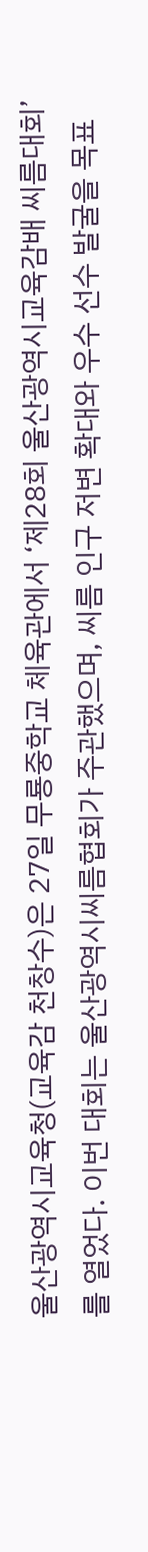울산광역시교육청(교육감 천창수)은 27일 무룡중학교 체육관에서 ‘제28회 울산광역시교육감배 씨름대회’를 열었다. 이번 대회는 울산광역시씨름협회가 주관했으며, 씨름 인구 저변 확대와 우수 선수 발굴을 목표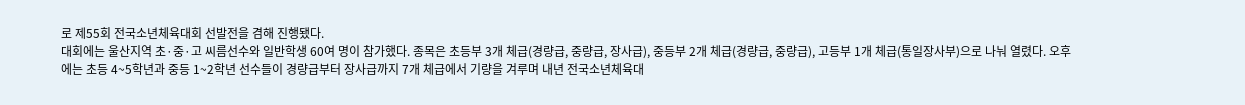로 제55회 전국소년체육대회 선발전을 겸해 진행됐다.
대회에는 울산지역 초·중·고 씨름선수와 일반학생 60여 명이 참가했다. 종목은 초등부 3개 체급(경량급, 중량급, 장사급), 중등부 2개 체급(경량급, 중량급), 고등부 1개 체급(통일장사부)으로 나눠 열렸다. 오후에는 초등 4~5학년과 중등 1~2학년 선수들이 경량급부터 장사급까지 7개 체급에서 기량을 겨루며 내년 전국소년체육대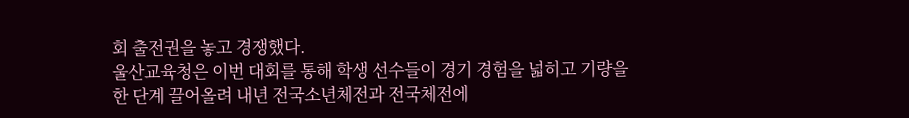회 출전권을 놓고 경쟁했다.
울산교육청은 이번 대회를 통해 학생 선수들이 경기 경험을 넓히고 기량을 한 단계 끌어올려 내년 전국소년체전과 전국체전에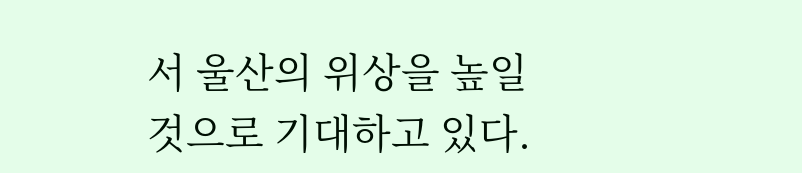서 울산의 위상을 높일 것으로 기대하고 있다.